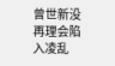曾世新没再理会陷入凌乱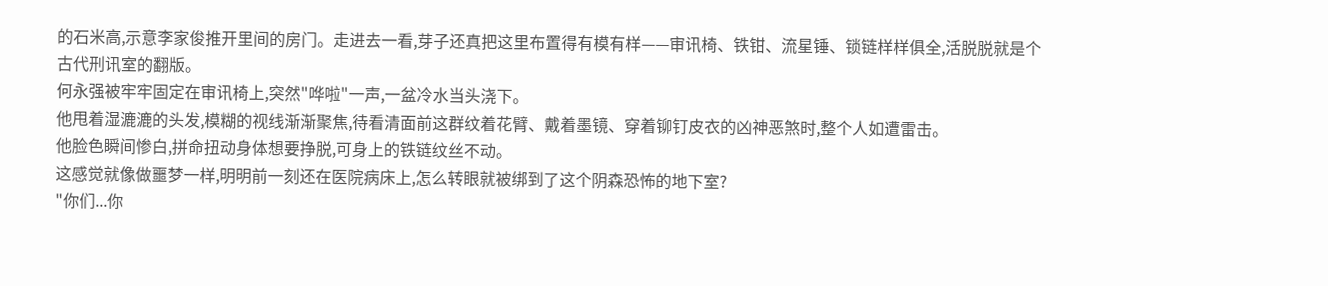的石米高,示意李家俊推开里间的房门。走进去一看,芽子还真把这里布置得有模有样——审讯椅、铁钳、流星锤、锁链样样俱全,活脱脱就是个古代刑讯室的翻版。
何永强被牢牢固定在审讯椅上,突然"哗啦"一声,一盆冷水当头浇下。
他甩着湿漉漉的头发,模糊的视线渐渐聚焦,待看清面前这群纹着花臂、戴着墨镜、穿着铆钉皮衣的凶神恶煞时,整个人如遭雷击。
他脸色瞬间惨白,拼命扭动身体想要挣脱,可身上的铁链纹丝不动。
这感觉就像做噩梦一样,明明前一刻还在医院病床上,怎么转眼就被绑到了这个阴森恐怖的地下室?
"你们...你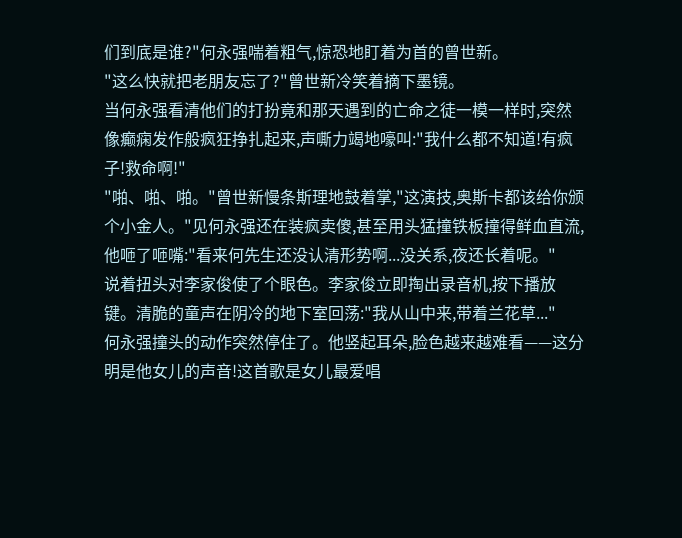们到底是谁?"何永强喘着粗气,惊恐地盯着为首的曾世新。
"这么快就把老朋友忘了?"曾世新冷笑着摘下墨镜。
当何永强看清他们的打扮竟和那天遇到的亡命之徒一模一样时,突然像癫痫发作般疯狂挣扎起来,声嘶力竭地嚎叫:"我什么都不知道!有疯子!救命啊!"
"啪、啪、啪。"曾世新慢条斯理地鼓着掌,"这演技,奥斯卡都该给你颁个小金人。"见何永强还在装疯卖傻,甚至用头猛撞铁板撞得鲜血直流,他咂了咂嘴:"看来何先生还没认清形势啊...没关系,夜还长着呢。"
说着扭头对李家俊使了个眼色。李家俊立即掏出录音机,按下播放键。清脆的童声在阴冷的地下室回荡:"我从山中来,带着兰花草..."
何永强撞头的动作突然停住了。他竖起耳朵,脸色越来越难看——这分明是他女儿的声音!这首歌是女儿最爱唱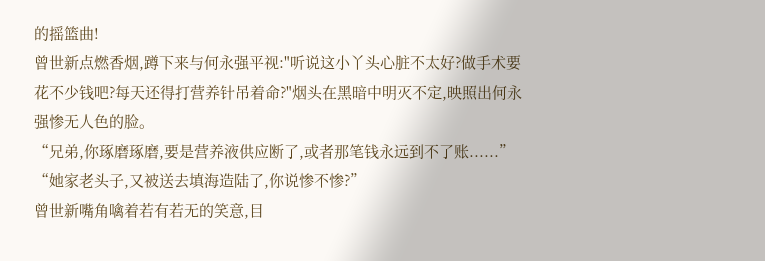的摇篮曲!
曾世新点燃香烟,蹲下来与何永强平视:"听说这小丫头心脏不太好?做手术要花不少钱吧?每天还得打营养针吊着命?"烟头在黑暗中明灭不定,映照出何永强惨无人色的脸。
“兄弟,你琢磨琢磨,要是营养液供应断了,或者那笔钱永远到不了账......”
“她家老头子,又被送去填海造陆了,你说惨不惨?”
曾世新嘴角噙着若有若无的笑意,目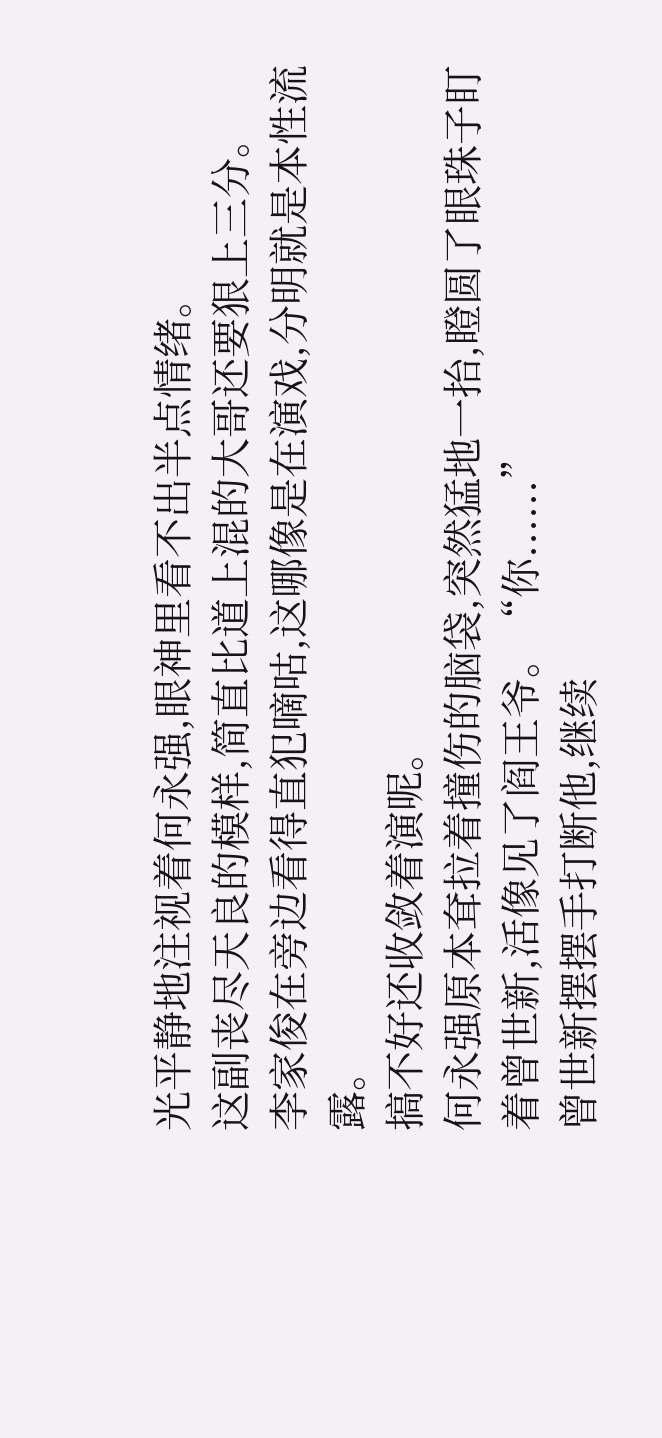光平静地注视着何永强,眼神里看不出半点情绪。
这副丧尽天良的模样,简直比道上混的大哥还要狠上三分。
李家俊在旁边看得直犯嘀咕,这哪像是在演戏,分明就是本性流露。
搞不好还收敛着演呢。
何永强原本耷拉着撞伤的脑袋,突然猛地一抬,瞪圆了眼珠子盯着曾世新,活像见了阎王爷。“你......”
曾世新摆摆手打断他,继续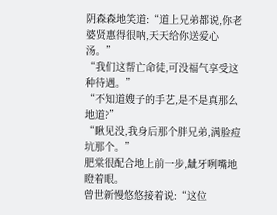阴森森地笑道:“道上兄弟都说,你老婆贤惠得很呐,天天给你送爱心汤。”
“我们这帮亡命徒,可没福气享受这种待遇。”
“不知道嫂子的手艺,是不是真那么地道?”
“瞅见没,我身后那个胖兄弟,满脸痘坑那个。”
肥棠很配合地上前一步,龇牙咧嘴地瞪着眼。
曾世新慢悠悠接着说:“这位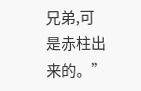兄弟,可是赤柱出来的。”